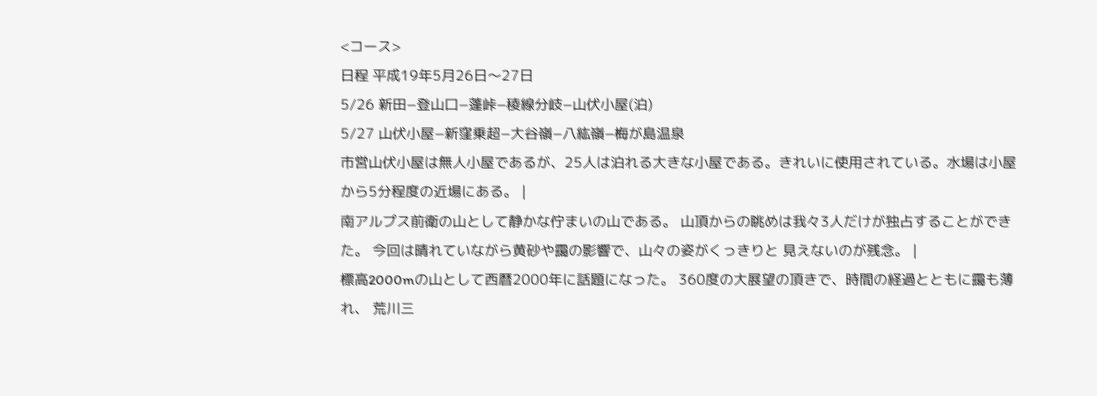<コース>
日程 平成19年5月26日〜27日
5/26 新田−登山口−蓬峠−稜線分岐−山伏小屋(泊)
5/27 山伏小屋−新窪乗超−大谷嶺−八紘嶺−梅が島温泉
市営山伏小屋は無人小屋であるが、25人は泊れる大きな小屋である。きれいに使用されている。水場は小屋から5分程度の近場にある。 |
南アルプス前衛の山として静かな佇まいの山である。 山頂からの眺めは我々3人だけが独占することができた。 今回は晴れていながら黄砂や靄の影響で、山々の姿がくっきりと 見えないのが残念。 |
標高2000mの山として西暦2000年に話題になった。 360度の大展望の頂きで、時間の経過とともに靄も薄れ、 荒川三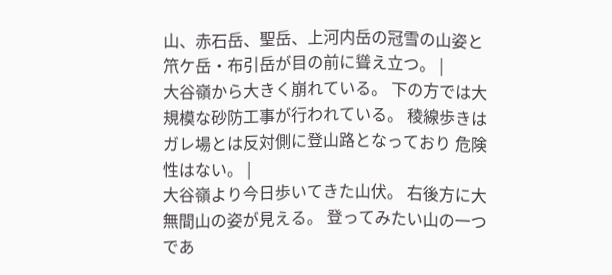山、赤石岳、聖岳、上河内岳の冠雪の山姿と 笊ケ岳・布引岳が目の前に聳え立つ。 |
大谷嶺から大きく崩れている。 下の方では大規模な砂防工事が行われている。 稜線歩きはガレ場とは反対側に登山路となっており 危険性はない。 |
大谷嶺より今日歩いてきた山伏。 右後方に大無間山の姿が見える。 登ってみたい山の一つであ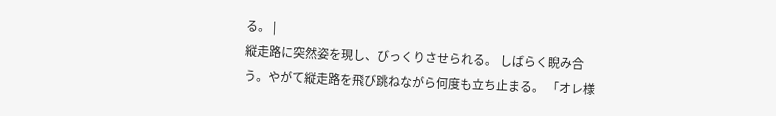る。 |
縦走路に突然姿を現し、びっくりさせられる。 しばらく睨み合う。やがて縦走路を飛び跳ねながら何度も立ち止まる。 「オレ様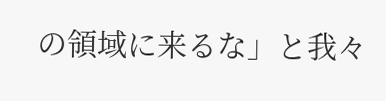の領域に来るな」と我々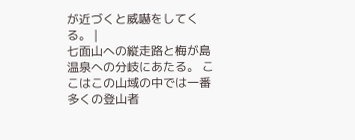が近づくと威嚇をしてくる。 |
七面山への縦走路と梅が島温泉への分岐にあたる。 ここはこの山域の中では一番多くの登山者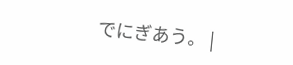でにぎあう。 |